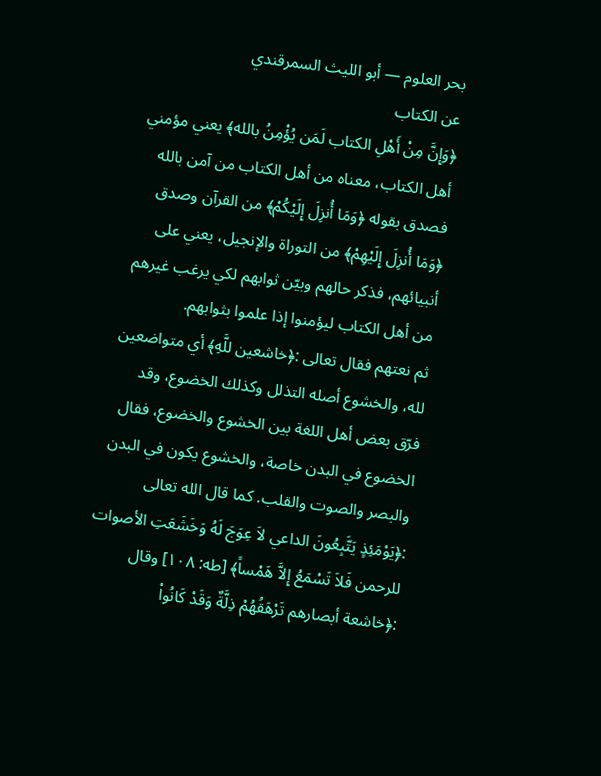بحر العلوم — أبو الليث السمرقندي
عن الكتاب
﴿وَإِنَّ مِنْ أَهْلِ الكتاب لَمَن يُؤْمِنُ بالله﴾ يعني مؤمني أهل الكتاب، معناه من أهل الكتاب من آمن بالله فصدق بقوله ﴿وَمَا أُنزِلَ إِلَيْكُمْ﴾ من القرآن وصدق ﴿وَمَا أُنزِلَ إِلَيْهِمْ﴾ من التوراة والإنجيل، يعني على أنبيائهم، فذكر حالهم وبيّن ثوابهم لكي يرغب غيرهم من أهل الكتاب ليؤمنوا إذا علموا بثوابهم.
ثم نعتهم فقال تعالى :﴿خاشعين للَّهِ﴾ أي متواضعين لله، والخشوع أصله التذلل وكذلك الخضوع، وقد فرّق بعض أهل اللغة بين الخشوع والخضوع، فقال الخضوع في البدن خاصة، والخشوع يكون في البدن والبصر والصوت والقلب. كما قال الله تعالى :﴿يَوْمَئِذٍ يَتَّبِعُونَ الداعي لاَ عِوَجَ لَهُ وَخَشَعَتِ الأصوات للرحمن فَلاَ تَسْمَعُ إِلاَّ هَمْساً﴾ [طه: ١٠٨] وقال :﴿خاشعة أبصارهم تَرْهَقُهُمْ ذِلَّةٌ وَقَدْ كَانُواْ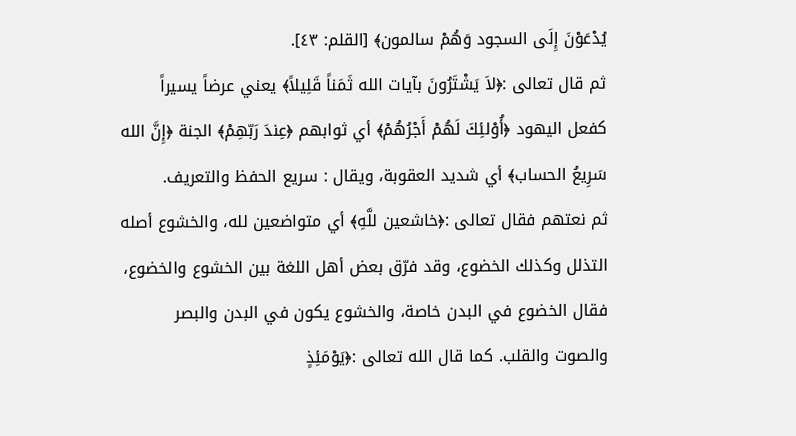يُدْعَوْنَ إِلَى السجود وَهُمْ سالمون﴾ [القلم: ٤٣].
ثم قال تعالى :﴿لاَ يَشْتَرُونَ بآيات الله ثَمَناً قَلِيلاً﴾ يعني عرضاً يسيراً كفعل اليهود ﴿أُوْلئِكَ لَهُمْ أَجْرُهُمْ﴾ أي ثوابهم ﴿عِندَ رَبّهِمْ﴾ الجنة ﴿إِنَّ الله سَرِيعُ الحساب﴾ أي شديد العقوبة، ويقال : سريع الحفظ والتعريف.
ثم نعتهم فقال تعالى :﴿خاشعين للَّهِ﴾ أي متواضعين لله، والخشوع أصله التذلل وكذلك الخضوع، وقد فرّق بعض أهل اللغة بين الخشوع والخضوع، فقال الخضوع في البدن خاصة، والخشوع يكون في البدن والبصر والصوت والقلب. كما قال الله تعالى :﴿يَوْمَئِذٍ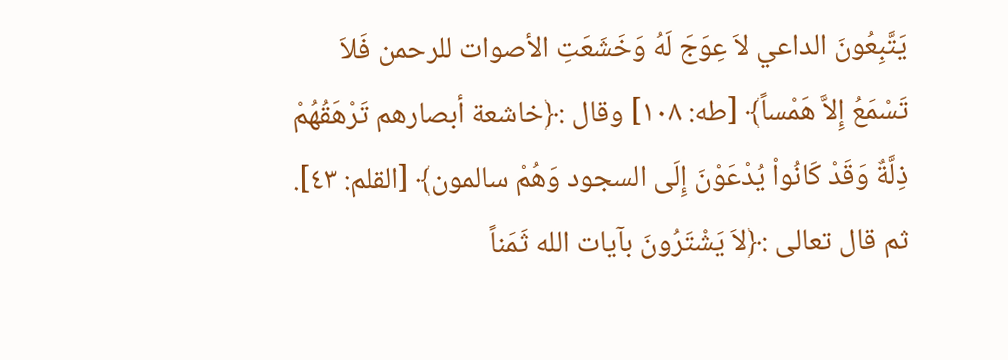يَتَّبِعُونَ الداعي لاَ عِوَجَ لَهُ وَخَشَعَتِ الأصوات للرحمن فَلاَ تَسْمَعُ إِلاَّ هَمْساً﴾ [طه: ١٠٨] وقال :﴿خاشعة أبصارهم تَرْهَقُهُمْ ذِلَّةٌ وَقَدْ كَانُواْ يُدْعَوْنَ إِلَى السجود وَهُمْ سالمون﴾ [القلم: ٤٣].
ثم قال تعالى :﴿لاَ يَشْتَرُونَ بآيات الله ثَمَناً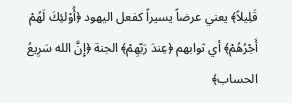قَلِيلاً﴾ يعني عرضاً يسيراً كفعل اليهود ﴿أُوْلئِكَ لَهُمْ أَجْرُهُمْ﴾ أي ثوابهم ﴿عِندَ رَبّهِمْ﴾ الجنة ﴿إِنَّ الله سَرِيعُ الحساب﴾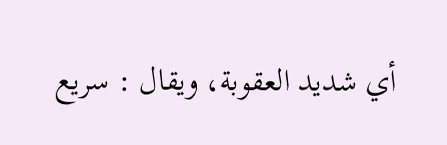أي شديد العقوبة، ويقال : سريع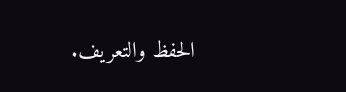الحفظ والتعريف.